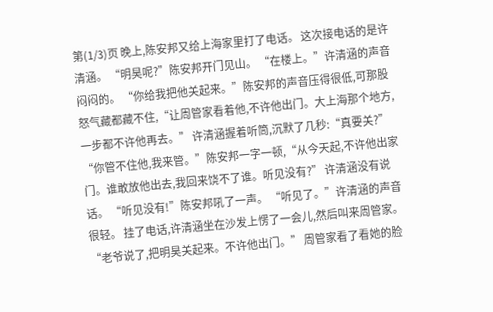第(1/3)页 晚上,陈安邦又给上海家里打了电话。 这次接电话的是许清涵。 “明昊呢?”陈安邦开门见山。 “在楼上。”许清涵的声音闷闷的。 “你给我把他关起来。”陈安邦的声音压得很低,可那股怒气藏都藏不住,“让周管家看着他,不许他出门。大上海那个地方,一步都不许他再去。” 许清涵握着听筒,沉默了几秒:“真要关?” “你管不住他,我来管。”陈安邦一字一顿,“从今天起,不许他出家门。谁敢放他出去,我回来饶不了谁。听见没有?” 许清涵没有说话。 “听见没有!”陈安邦吼了一声。 “听见了。”许清涵的声音很轻。 挂了电话,许清涵坐在沙发上愣了一会儿,然后叫来周管家。 “老爷说了,把明昊关起来。不许他出门。” 周管家看了看她的脸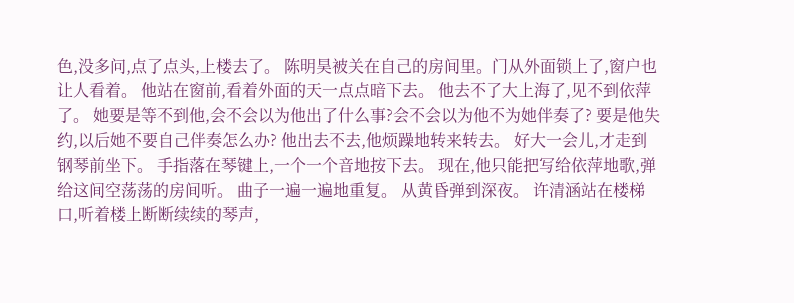色,没多问,点了点头,上楼去了。 陈明昊被关在自己的房间里。门从外面锁上了,窗户也让人看着。 他站在窗前,看着外面的天一点点暗下去。 他去不了大上海了,见不到依萍了。 她要是等不到他,会不会以为他出了什么事?会不会以为他不为她伴奏了? 要是他失约,以后她不要自己伴奏怎么办? 他出去不去,他烦躁地转来转去。 好大一会儿,才走到钢琴前坐下。 手指落在琴键上,一个一个音地按下去。 现在,他只能把写给依萍地歌,弹给这间空荡荡的房间听。 曲子一遍一遍地重复。 从黄昏弹到深夜。 许清涵站在楼梯口,听着楼上断断续续的琴声,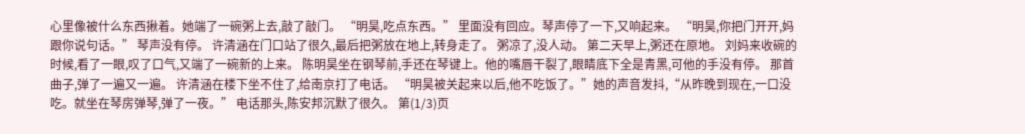心里像被什么东西揪着。她端了一碗粥上去,敲了敲门。 “明昊,吃点东西。” 里面没有回应。琴声停了一下,又响起来。 “明昊,你把门开开,妈跟你说句话。” 琴声没有停。 许清涵在门口站了很久,最后把粥放在地上,转身走了。 粥凉了,没人动。 第二天早上,粥还在原地。 刘妈来收碗的时候,看了一眼,叹了口气,又端了一碗新的上来。 陈明昊坐在钢琴前,手还在琴键上。他的嘴唇干裂了,眼睛底下全是青黑,可他的手没有停。 那首曲子,弹了一遍又一遍。 许清涵在楼下坐不住了,给南京打了电话。 “明昊被关起来以后,他不吃饭了。”她的声音发抖,“从昨晚到现在,一口没吃。就坐在琴房弹琴,弹了一夜。” 电话那头,陈安邦沉默了很久。 第(1/3)页